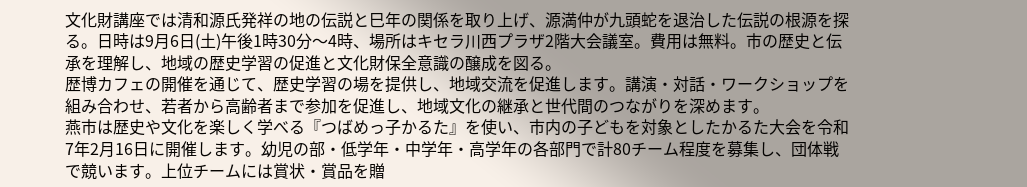文化財講座では清和源氏発祥の地の伝説と巳年の関係を取り上げ、源満仲が九頭蛇を退治した伝説の根源を探る。日時は9月6日(土)午後1時30分〜4時、場所はキセラ川西プラザ2階大会議室。費用は無料。市の歴史と伝承を理解し、地域の歴史学習の促進と文化財保全意識の醸成を図る。
歴博カフェの開催を通じて、歴史学習の場を提供し、地域交流を促進します。講演・対話・ワークショップを組み合わせ、若者から高齢者まで参加を促進し、地域文化の継承と世代間のつながりを深めます。
燕市は歴史や文化を楽しく学べる『つばめっ子かるた』を使い、市内の子どもを対象としたかるた大会を令和7年2月16日に開催します。幼児の部・低学年・中学年・高学年の各部門で計80チーム程度を募集し、団体戦で競います。上位チームには賞状・賞品を贈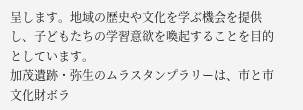呈します。地域の歴史や文化を学ぶ機会を提供し、子どもたちの学習意欲を喚起することを目的としています。
加茂遺跡・弥生のムラスタンプラリーは、市と市文化財ボラ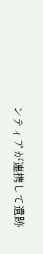ンティアが連携して遺跡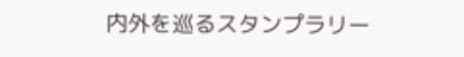内外を巡るスタンプラリー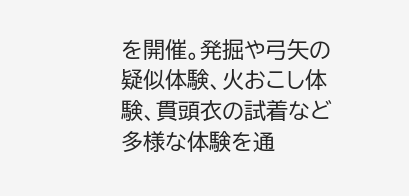を開催。発掘や弓矢の疑似体験、火おこし体験、貫頭衣の試着など多様な体験を通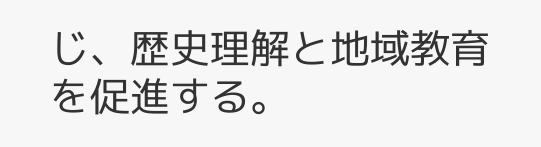じ、歴史理解と地域教育を促進する。